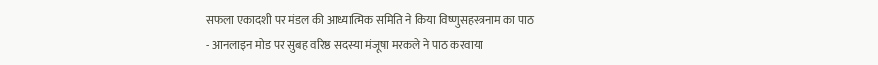सफला एकादशी पर मंडल की आध्यात्मिक समिति ने किया विष्णुसहस्त्रनाम का पाठ
- आनलाइन मोड पर सुबह वरिष्ठ सदस्या मंजूषा मरकले ने पाठ करवाया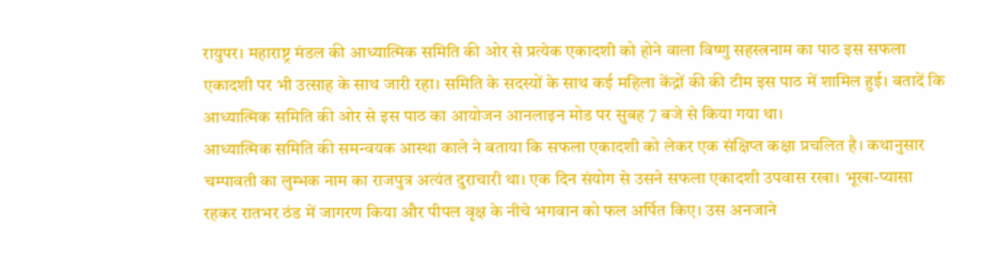रायुपर। महाराष्ट्र मंडल की आध्यात्मिक समिति की ओर से प्रत्येक एकादशी को होने वाला विष्णु सहस्त्रनाम का पाठ इस सफला एकादशी पर भी उत्साह के साथ जारी रहा। समिति के सदस्यों के साथ कई महिला केंद्रों की की टीम इस पाठ में शामिल हुई। बतादें कि आध्यात्मिक समिति की ओर से इस पाठ का आयोजन आनलाइन मोड पर सुबह 7 बजे से किया गया था।
आध्यात्मिक समिति की समन्वयक आस्था काले ने बताया कि सफला एकादशी को लेकर एक संक्षिप्त कक्षा प्रचलित है। कथानुसार चम्पावती का लुम्भक नाम का राजपुत्र अत्यंत दुराचारी था। एक दिन संयोग से उसने सफला एकादशी उपवास रखा। भूखा-प्यासा रहकर रातभर ठंड में जागरण किया और पीपल वृक्ष के नीचे भगवान को फल अर्पित किए। उस अनजाने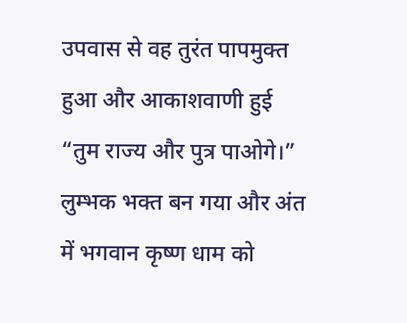उपवास से वह तुरंत पापमुक्त हुआ और आकाशवाणी हुई “तुम राज्य और पुत्र पाओगे।” लुम्भक भक्त बन गया और अंत में भगवान कृष्ण धाम को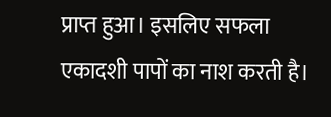प्राप्त हुआ। इसलिए सफला एकादशी पापों का नाश करती है।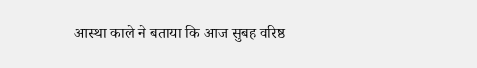आस्था काले ने बताया कि आज सुबह वरिष्ठ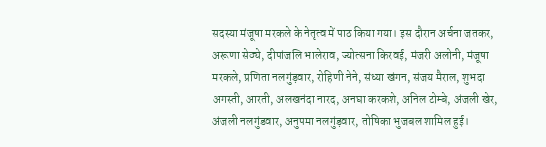सदस्या मंजूषा मरकले के नेतृत्व में पाठ किया गया। इस दौरान अर्चना जतकर, अरूणा सेठ्ये, दीपांजलि भालेराव, ज्योत्सना किरवई, मंजरी अलोनी, मंजूषा मरकले, प्रणिता नलगुंड़वार, रोहिणी नेने, संध्या खंगन, संजय मैराल, शुभदा अगस्ती, आरती, अलखनंदा नारद, अनघा करकशे, अनिल टोम्बे, अंजली खेर, अंजली नलगुंडवार, अनुपमा नलगुंड़वार, तोषिका भुजबल शामिल हुई।